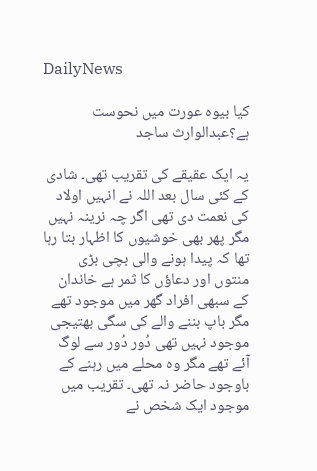DailyNews

کیا بیوہ عورت میں نحوست ہے؟عبدالوارث ساجد

یہ ایک عقیقے کی تقریب تھی۔ شادی کے کئی سال بعد اللہ نے انہیں اولاد کی نعمت دی تھی اگر چہ نرینہ نہیں مگر پھر بھی خوشیوں کا اظہار بتا رہا تھا کہ پیدا ہونے والی بچی بڑی منتوں اور دعاؤں کا ثمر ہے خاندان کے سبھی افراد گھر میں موجود تھے مگر باپ بننے والے کی سگی بھتیجی موجود نہیں تھی دُور دُور سے لوگ آئے تھے مگر وہ محلے میں رہنے کے باوجود حاضر نہ تھی۔ تقریب میں موجود ایک شخص نے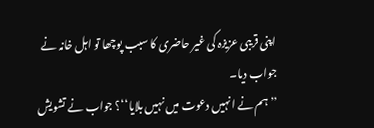اپنی قریبی عزیزہ کی غیر حاضری کا سبب پوچھا تو اہل خانہ نے جواب دیا۔
’’ہم نے انہیں دعوت میں نہیں بلایا‘‘؟ جواب نے تشویش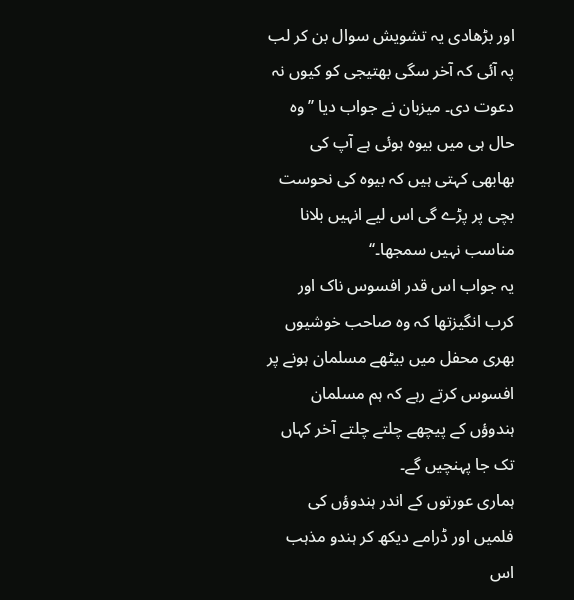اور بڑھادی یہ تشویش سوال بن کر لب پہ آئی کہ آخر سگی بھتیجی کو کیوں نہ دعوت دی۔ میزبان نے جواب دیا ’’وہ حال ہی میں بیوہ ہوئی ہے آپ کی بھابھی کہتی ہیں کہ بیوہ کی نحوست بچی پر پڑے گی اس لیے انہیں بلانا مناسب نہیں سمجھا۔‘‘
یہ جواب اس قدر افسوس ناک اور کرب انگیزتھا کہ وہ صاحب خوشیوں بھری محفل میں بیٹھے مسلمان ہونے پر افسوس کرتے رہے کہ ہم مسلمان ہندوؤں کے پیچھے چلتے چلتے آخر کہاں تک جا پہنچیں گے۔
ہماری عورتوں کے اندر ہندوؤں کی فلمیں اور ڈرامے دیکھ کر ہندو مذہب اس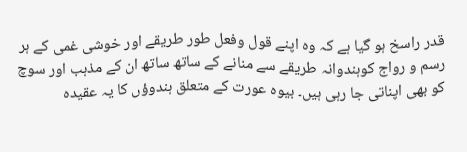قدر راسخ ہو گیا ہے کہ وہ اپنے قول وفعل طور طریقے اور خوشی غمی کے ہر رسم و رواج کوہندوانہ طریقے سے منانے کے ساتھ ساتھ ان کے مذہب اور سوچ کو بھی اپناتی جا رہی ہیں۔ بیوہ عورت کے متعلق ہندوؤں کا یہ عقیدہ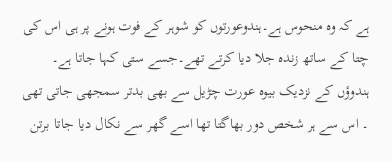ہے کہ وہ منحوس ہے۔ہندوعورتوں کو شوہر کے فوت ہونے پر ہی اس کی چتا کے ساتھ زندہ جلا دیا کرتے تھے۔جسے ستی کہا جاتا ہے۔
ہندوؤں کے نزدیک بیوہ عورت چڑیل سے بھی بدتر سمجھی جاتی تھی ۔ اس سے ہر شخص دور بھاگتا تھا اسے گھر سے نکال دیا جاتا برتن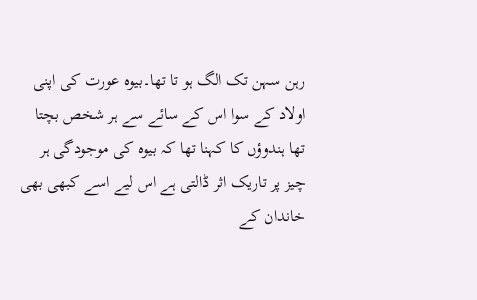رہن سہن تک الگ ہو تا تھا۔بیوہ عورت کی اپنی اولاد کے سوا اس کے سائے سے ہر شخص بچتا تھا ہندوؤں کا کہنا تھا کہ بیوہ کی موجودگی ہر چیز پر تاریک اثر ڈالتی ہے اس لیے اسے کبھی بھی خاندان کے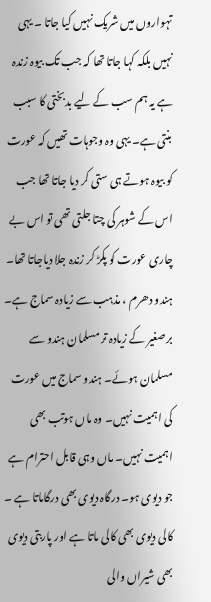تہواروں میں شریک نہیں کیا جاتا ۔ یہی نہیں بلکہ کہا جاتا تھا کہ جب تک بیوہ زندہ ہے یہ ہم سب کے لیے بدبختی کا سبب بنتی ہے۔ یہی وہ وجوہات تھیں کہ عورت کو بیوہ ہوتے ہی ستی کر دیا جاتا تھا جب اس کے شوہر کی چتا جلتی تھی تو اس بے چاری عورت کو پکڑ کر زندہ جلا دیاجاتا تھا۔
ہندو دھرم ، مذہب سے زیادہ سماج ہے۔ برصغیر کے زیادہ تر مسلمان ہندو سے مسلمان ہوئے۔ ہندو سماج میں عورت کی اہمیت نہیں۔ وہ ماں ہوتب بھی اہمیت نہیں۔ ماں وہی قابل احترام ہے جو دیوی ہو۔ درگاہ دیوی بھی درگاماتا ہے ۔ کالی دیوی بھی کالی ماتا ہے اور پاربتی دیوی بھی شیراں والی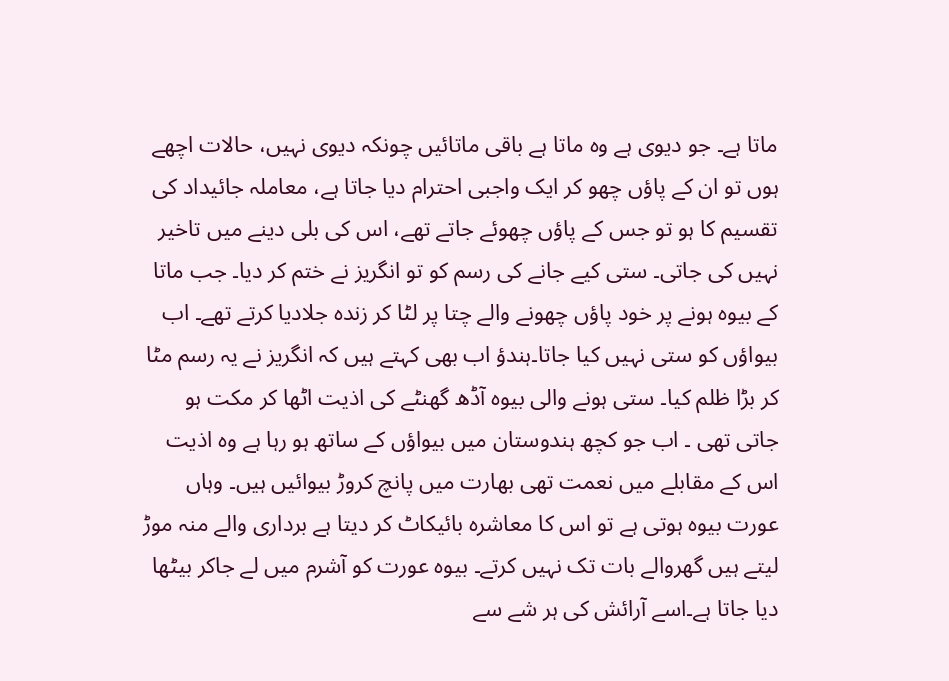ماتا ہے۔ جو دیوی ہے وہ ماتا ہے باقی ماتائیں چونکہ دیوی نہیں، حالات اچھے ہوں تو ان کے پاؤں چھو کر ایک واجبی احترام دیا جاتا ہے، معاملہ جائیداد کی تقسیم کا ہو تو جس کے پاؤں چھوئے جاتے تھے، اس کی بلی دینے میں تاخیر نہیں کی جاتی۔ ستی کیے جانے کی رسم کو تو انگریز نے ختم کر دیا۔ جب ماتا کے بیوہ ہونے پر خود پاؤں چھونے والے چتا پر لٹا کر زندہ جلادیا کرتے تھے۔ اب بیواؤں کو ستی نہیں کیا جاتا۔ہندؤ اب بھی کہتے ہیں کہ انگریز نے یہ رسم مٹا کر بڑا ظلم کیا۔ ستی ہونے والی بیوہ آڈھ گھنٹے کی اذیت اٹھا کر مکت ہو جاتی تھی ۔ اب جو کچھ ہندوستان میں بیواؤں کے ساتھ ہو رہا ہے وہ اذیت اس کے مقابلے میں نعمت تھی بھارت میں پانچ کروڑ بیوائیں ہیں۔ وہاں عورت بیوہ ہوتی ہے تو اس کا معاشرہ بائیکاٹ کر دیتا ہے برداری والے منہ موڑ لیتے ہیں گھروالے بات تک نہیں کرتے۔ بیوہ عورت کو آشرم میں لے جاکر بیٹھا دیا جاتا ہے۔اسے آرائش کی ہر شے سے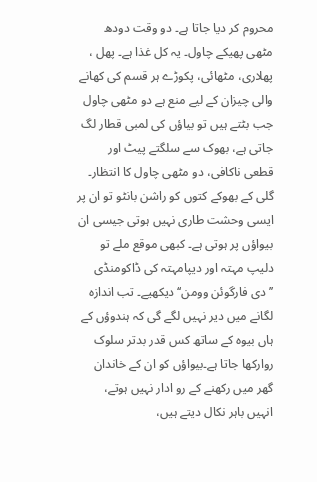محروم کر دیا جاتا ہے۔ دو وقت دودھ مٹھی پھیکے چاول۔ یہ کل غذا ہے۔ پھل ، پھلاری، مٹھائی، پکوڑے ہر قسم کی کھانے والی چیزان کے لیے منع ہے دو مٹھی چاول جب بٹتے ہیں تو بیاؤں کی لمبی قطار لگ جاتی ہے، بھوک سے سلگتے پیٹ اور قطعی ناکافی، دو مٹھی چاول کا انتظار۔ گلی کے بھوکے کتوں کو راشن بانٹو تو ان پر ایسی وحشت طاری نہیں ہوتی جیسی ان بیواؤں پر ہوتی ہے۔ کبھی موقع ملے تو دلیپ مہتہ اور دیپامہتہ کی ڈاکومنڈی ’’دی فارگوئن وومن‘‘ دیکھیے۔ تب اندازہ لگانے میں دیر نہیں لگے گی کہ ہندوؤں کے ہاں بیوہ کے ساتھ کس قدر بدتر سلوک روارکھا جاتا ہے۔بیواؤں کو ان کے خاندان گھر میں رکھنے کے رو ادار نہیں ہوتے، انہیں باہر نکال دیتے ہیں،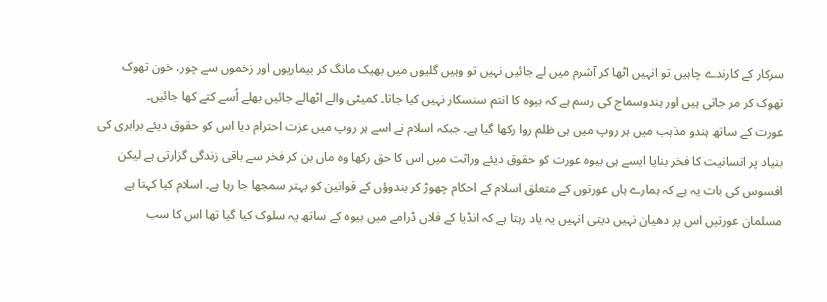سرکار کے کارندے چاہیں تو انہیں اٹھا کر آشرم میں لے جائیں نہیں تو وہیں گلیوں میں بھیک مانگ کر بیماریوں اور زخموں سے چور، خون تھوک تھوک کر مر جاتی ہیں اور ہندوسماج کی رسم ہے کہ بیوہ کا انتم سنسکار نہیں کیا جاتا۔ کمیٹی والے اٹھالے جائیں بھلے اُسے کتے کھا جائیں۔
عورت کے ساتھ ہندو مذہب میں ہر روپ میں ہی ظلم روا رکھا گیا ہے۔ جبکہ اسلام نے اسے ہر روپ میں عزت احترام دیا اس کو حقوق دیئے برابری کی بنیاد پر انسانیت کا فخر بنایا ایسے ہی بیوہ عورت کو حقوق دیئے وراثت میں اس کا حق رکھا وہ ماں بن کر فخر سے باقی زندگی گزارتی ہے لیکن افسوس کی بات یہ ہے کہ ہمارے ہاں عورتوں کے متعلق اسلام کے احکام چھوڑ کر بندوؤں کے قوانین کو بہتر سمجھا جا رہا ہے۔ اسلام کیا کہتا ہے مسلمان عورتیں اس پر دھیان نہیں دیتی انہیں یہ یاد رہتا ہے کہ انڈیا کے فلاں ڈرامے میں بیوہ کے ساتھ یہ سلوک کیا گیا تھا اس کا سب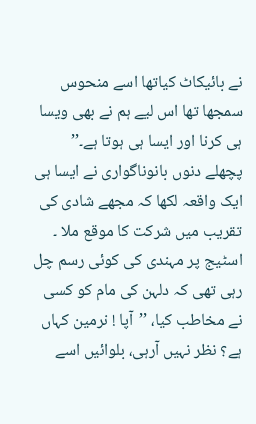نے بائیکاٹ کیاتھا اسے منحوس سمجھا تھا اس لیے ہم نے بھی ویسا ہی کرنا اور ایسا ہی ہوتا ہے۔’’ پچھلے دنوں بانوناگواری نے ایسا ہی ایک واقعہ لکھا کہ مجھے شادی کی تقریب میں شرکت کا موقع ملا ۔ اسٹیج پر مہندی کی کوئی رسم چل رہی تھی کہ دلہن کی مام کو کسی نے مخاطب کیا، ’’آپا ! نرمین کہاں ہے؟ نظر نہیں آرہی، بلوائیں اسے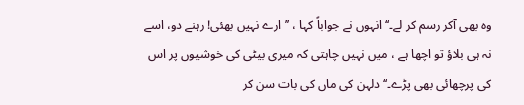وہ بھی آکر رسم کر لے۔‘‘انہوں نے جواباً کہا ، ’’ارے نہیں بھئی! رہنے دو، اسے نہ ہی بلاؤ تو اچھا ہے ، میں نہیں چاہتی کہ میری بیٹی کی خوشیوں پر اس کی پرچھائی بھی پڑے۔‘‘ دلہن کی ماں کی بات سن کر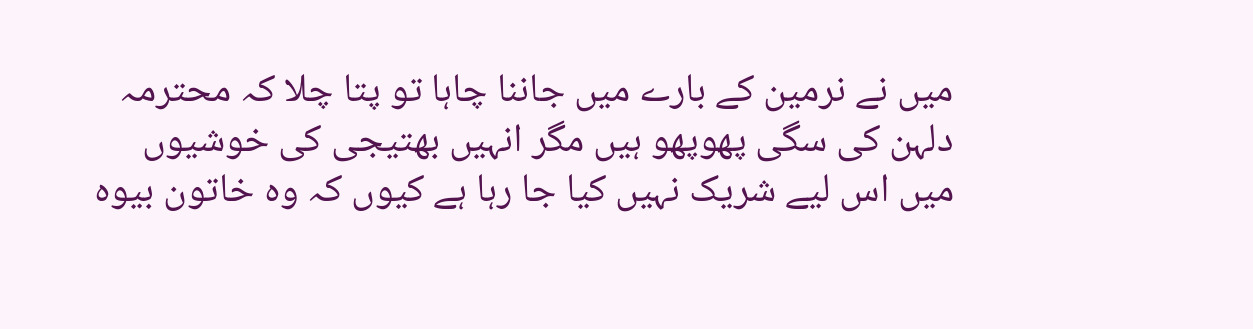میں نے نرمین کے بارے میں جاننا چاہا تو پتا چلا کہ محترمہ دلہن کی سگی پھوپھو ہیں مگر انہیں بھتیجی کی خوشیوں میں اس لیے شریک نہیں کیا جا رہا ہے کیوں کہ وہ خاتون بیوہ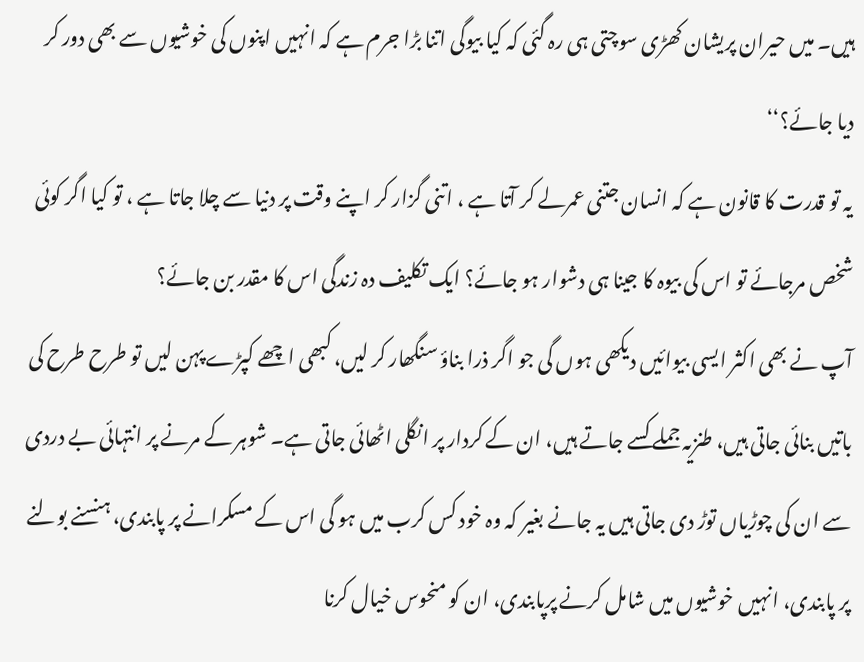ہیں۔ میں حیران پریشان کھڑی سوچتی ہی رہ گئی کہ کیا بیوگی اتنا بڑا جرم ہے کہ انہیں اپنوں کی خوشیوں سے بھی دور کر دیا جائے؟‘‘
یہ تو قدرت کا قانون ہے کہ انسان جتنی عمرلے کر آتا ہے ، اتنی گزار کر اپنے وقت پر دنیا سے چلا جاتا ہے ، تو کیا اگر کوئی شخص مرجائے تو اس کی بیوہ کا جینا ہی دشوار ہو جائے؟ ایک تکلیف دہ زندگی اس کا مقدر بن جائے؟
آپ نے بھی اکثر ایسی بیوائیں دیکھی ہوں گی جو اگر ذرا بناؤ سنگھار کر لیں، کبھی اچھے کپڑے پہن لیں تو طرح طرح کی باتیں بنائی جاتی ہیں، طنزیہ جملے کسے جاتے ہیں، ان کے کردار پر انگلی اٹھائی جاتی ہے۔ شوہر کے مرنے پر انتہائی بے دردی سے ان کی چوڑیاں توڑ دی جاتی ہیں یہ جانے بغیر کہ وہ خود کس کرب میں ہو گی اس کے مسکرانے پر پابندی، ہنسنے بولنے پر پابندی، انہیں خوشیوں میں شامل کرنے پرپابندی، ان کو منحوس خیال کرنا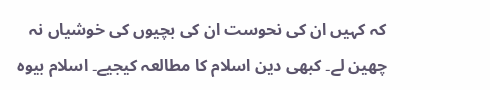کہ کہیں ان کی نحوست ان کی بچیوں کی خوشیاں نہ چھین لے۔ کبھی دین اسلام کا مطالعہ کیجیے۔ اسلام بیوہ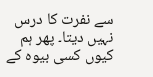سے نفرت کا درس نہیں دیتا۔ پھر ہم کیوں کسی بیوہ کے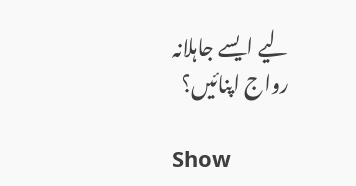لیے ایسے جاہلانہ رواج اپنائیں؟

Show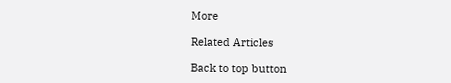More

Related Articles

Back to top button